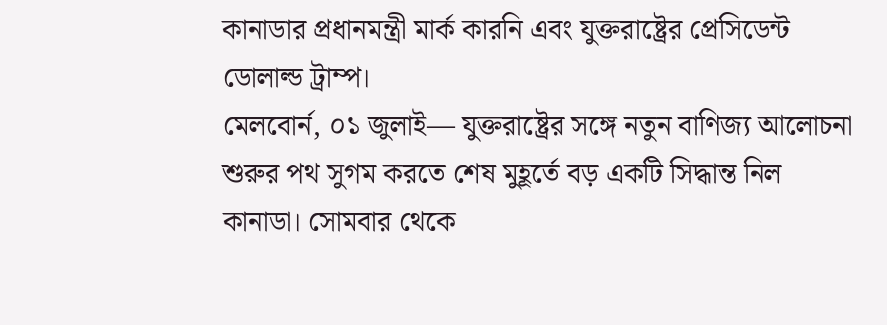কানাডার প্রধানমন্ত্রী মার্ক কারনি এবং যুক্তরাষ্ট্রের প্রেসিডেন্ট ডোলাল্ড ট্রাম্প।
মেলবোর্ন, ০১ জুলাই— যুক্তরাষ্ট্রের সঙ্গে নতুন বাণিজ্য আলোচনা শুরুর পথ সুগম করতে শেষ মুহূর্তে বড় একটি সিদ্ধান্ত নিল কানাডা। সোমবার থেকে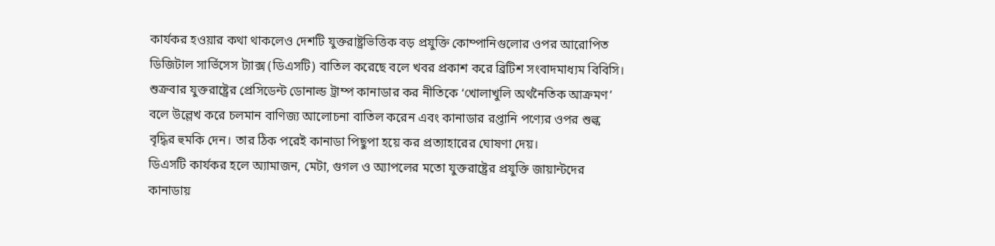কার্যকর হওয়ার কথা থাকলেও দেশটি যুক্তরাষ্ট্রভিত্তিক বড় প্রযুক্তি কোম্পানিগুলোর ওপর আরোপিত ডিজিটাল সার্ভিসেস ট্যাক্স (ডিএসটি) বাতিল করেছে বলে খবর প্রকাশ করে ব্রিটিশ সংবাদমাধ্যম বিবিসি।
শুক্রবার যুক্তরাষ্ট্রের প্রেসিডেন্ট ডোনাল্ড ট্রাম্প কানাডার কর নীতিকে ‘খোলাখুলি অর্থনৈতিক আক্রমণ’ বলে উল্লেখ করে চলমান বাণিজ্য আলোচনা বাতিল করেন এবং কানাডার রপ্তানি পণ্যের ওপর শুল্ক বৃদ্ধির হুমকি দেন। তার ঠিক পরেই কানাডা পিছুপা হয়ে কর প্রত্যাহারের ঘোষণা দেয়।
ডিএসটি কার্যকর হলে অ্যামাজন, মেটা, গুগল ও অ্যাপলের মতো যুক্তরাষ্ট্রের প্রযুক্তি জায়ান্টদের কানাডায়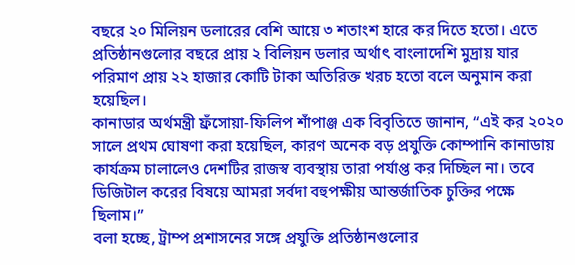বছরে ২০ মিলিয়ন ডলারের বেশি আয়ে ৩ শতাংশ হারে কর দিতে হতো। এতে প্রতিষ্ঠানগুলোর বছরে প্রায় ২ বিলিয়ন ডলার অর্থাৎ বাংলাদেশি মুদ্রায় যার পরিমাণ প্রায় ২২ হাজার কোটি টাকা অতিরিক্ত খরচ হতো বলে অনুমান করা হয়েছিল।
কানাডার অর্থমন্ত্রী ফ্রঁসোয়া-ফিলিপ শাঁপাঞ্জ এক বিবৃতিতে জানান, ‘‘এই কর ২০২০ সালে প্রথম ঘোষণা করা হয়েছিল, কারণ অনেক বড় প্রযুক্তি কোম্পানি কানাডায় কার্যক্রম চালালেও দেশটির রাজস্ব ব্যবস্থায় তারা পর্যাপ্ত কর দিচ্ছিল না। তবে ডিজিটাল করের বিষয়ে আমরা সর্বদা বহুপক্ষীয় আন্তর্জাতিক চুক্তির পক্ষে ছিলাম।’’
বলা হচ্ছে, ট্রাম্প প্রশাসনের সঙ্গে প্রযুক্তি প্রতিষ্ঠানগুলোর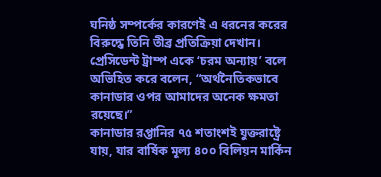ঘনিষ্ঠ সম্পর্কের কারণেই এ ধরনের করের বিরুদ্ধে তিনি তীব্র প্রতিক্রিয়া দেখান। প্রেসিডেন্ট ট্রাম্প একে ‘চরম অন্যায়’ বলে অভিহিত করে বলেন, “অর্থনৈতিকভাবে কানাডার ওপর আমাদের অনেক ক্ষমতা রয়েছে।”
কানাডার রপ্তানির ৭৫ শতাংশই যুক্তরাষ্ট্রে যায়, যার বার্ষিক মূল্য ৪০০ বিলিয়ন মার্কিন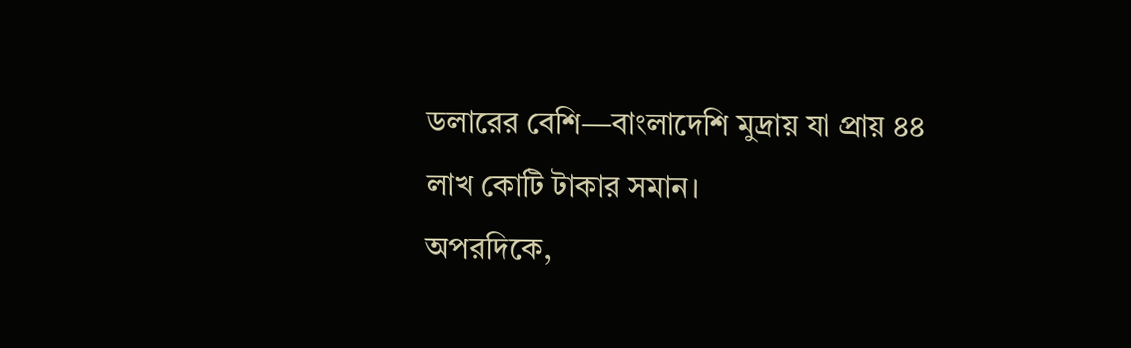ডলারের বেশি—বাংলাদেশি মুদ্রায় যা প্রায় ৪৪ লাখ কোটি টাকার সমান।
অপরদিকে,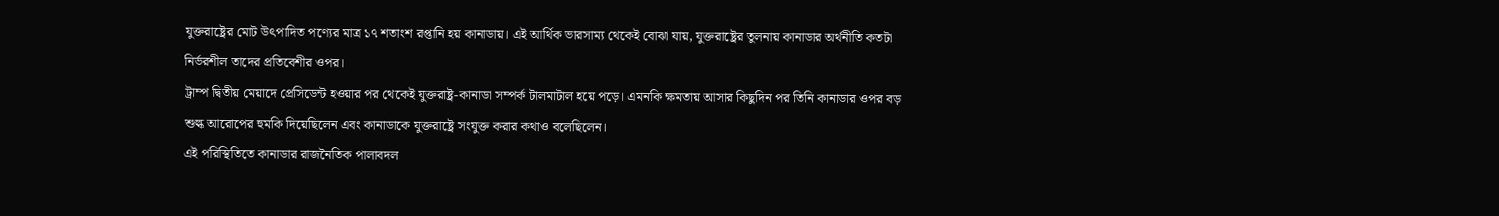যুক্তরাষ্ট্রের মোট উৎপাদিত পণ্যের মাত্র ১৭ শতাংশ রপ্তানি হয় কানাডায়। এই আর্থিক ভারসাম্য থেকেই বোঝা যায়, যুক্তরাষ্ট্রের তুলনায় কানাডার অর্থনীতি কতটা নির্ভরশীল তাদের প্রতিবেশীর ওপর।
ট্রাম্প দ্বিতীয় মেয়াদে প্রেসিডেন্ট হওয়ার পর থেকেই যুক্তরাষ্ট্র-কানাডা সম্পর্ক টালমাটাল হয়ে পড়ে। এমনকি ক্ষমতায় আসার কিছুদিন পর তিনি কানাডার ওপর বড় শুল্ক আরোপের হুমকি দিয়েছিলেন এবং কানাডাকে যুক্তরাষ্ট্রে সংযুক্ত করার কথাও বলেছিলেন।
এই পরিস্থিতিতে কানাডার রাজনৈতিক পালাবদল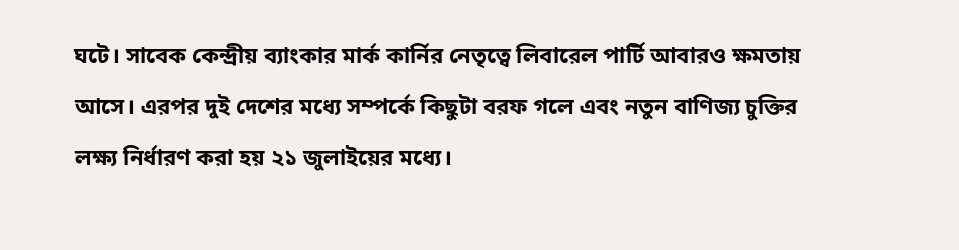ঘটে। সাবেক কেন্দ্রীয় ব্যাংকার মার্ক কার্নির নেতৃত্বে লিবারেল পার্টি আবারও ক্ষমতায় আসে। এরপর দুই দেশের মধ্যে সম্পর্কে কিছুটা বরফ গলে এবং নতুন বাণিজ্য চুক্তির লক্ষ্য নির্ধারণ করা হয় ২১ জুলাইয়ের মধ্যে।